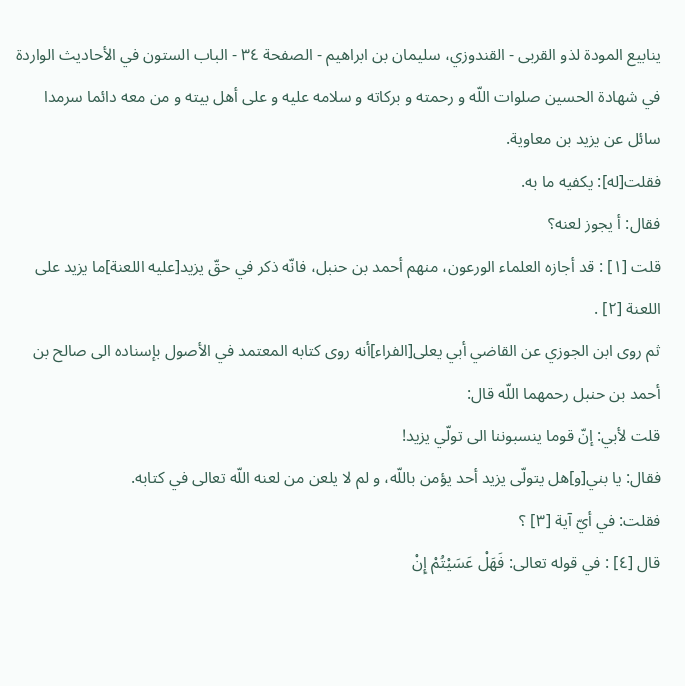ينابيع المودة لذو القربى - القندوزي، سليمان بن ابراهيم - الصفحة ٣٤ - الباب الستون في الأحاديث الواردة في شهادة الحسين صلوات اللّه و رحمته و بركاته و سلامه عليه و على أهل بيته و من معه دائما سرمدا
سائل عن يزيد بن معاوية.
فقلت[له]: يكفيه ما به.
فقال: أ يجوز لعنه؟
قلت [١] : قد أجازه العلماء الورعون، منهم أحمد بن حنبل، فانّه ذكر في حقّ يزيد[عليه اللعنة]ما يزيد على اللعنة [٢] .
ثم روى ابن الجوزي عن القاضي أبي يعلى[الفراء]أنه روى كتابه المعتمد في الأصول بإسناده الى صالح بن أحمد بن حنبل رحمهما اللّه قال:
قلت لأبي: إنّ قوما ينسبوننا الى تولّي يزيد!
فقال: يا بني[و]هل يتولّى يزيد أحد يؤمن باللّه، و لم لا يلعن من لعنه اللّه تعالى في كتابه.
فقلت: في أيّ آية [٣] ؟
قال [٤] : في قوله تعالى: فَهَلْ عَسَيْتُمْ إِنْ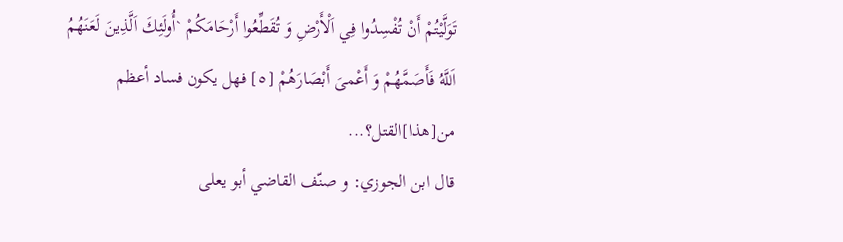تَوَلَّيْتُمْ أَنْ تُفْسِدُوا فِي اَلْأَرْضِ وَ تُقَطِّعُوا أَرْحَامَكُمْ `أُولَئِكَ اَلَّذِينَ لَعَنَهُمُ اَللَّهُ فَأَصَمَّهُمْ وَ أَعْمىَ أَبْصَارَهُمْ [٥] فهل يكون فساد أعظم من[هذا]القتل؟...
قال ابن الجوزي: و صنّف القاضي أبو يعلى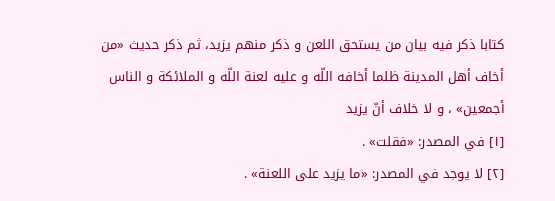كتابا ذكر فيه بيان من يستحق اللعن و ذكر منهم يزيد، ثم ذكر حديث «من أخاف أهل المدينة ظلما أخافه اللّه و عليه لعنة اللّه و الملائكة و الناس أجمعين» ، و لا خلاف أنّ يزيد
[١] في المصدر: «فقلت» .
[٢] لا يوجد في المصدر: «ما يزيد على اللعنة» .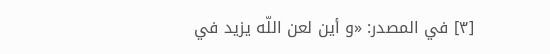[٣] في المصدر: «و أين لعن اللّه يزيد في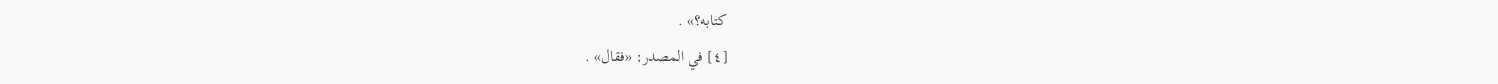كتابه؟» .
[٤] في المصدر: «فقال» .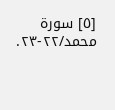[٥] سورة محمد/٢٢-٢٣.